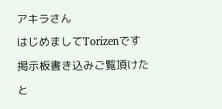アキラさん
はじめましてTorizenです
掲示板書き込みご覧頂けたと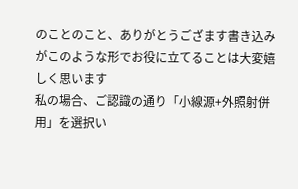のことのこと、ありがとうござます書き込みがこのような形でお役に立てることは大変嬉しく思います
私の場合、ご認識の通り「小線源+外照射併用」を選択い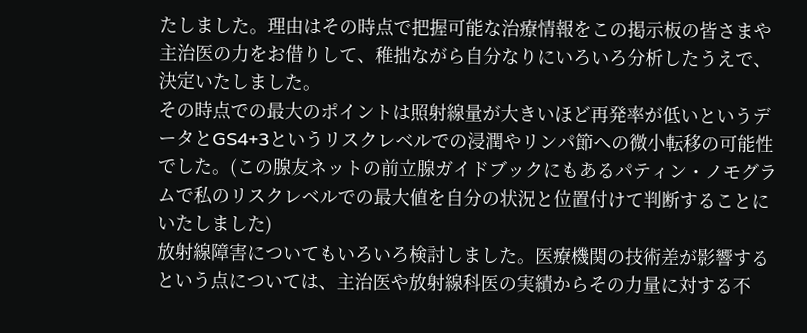たしました。理由はその時点で把握可能な治療情報をこの掲示板の皆さまや主治医の力をお借りして、稚拙ながら自分なりにいろいろ分析したうえで、決定いたしました。
その時点での最大のポイントは照射線量が大きいほど再発率が低いというデータとGS4+3というリスクレベルでの浸潤やリンパ節への微小転移の可能性でした。(この腺友ネットの前立腺ガイドブックにもあるパティン・ノモグラムで私のリスクレベルでの最大値を自分の状況と位置付けて判断することにいたしました)
放射線障害についてもいろいろ検討しました。医療機関の技術差が影響するという点については、主治医や放射線科医の実績からその力量に対する不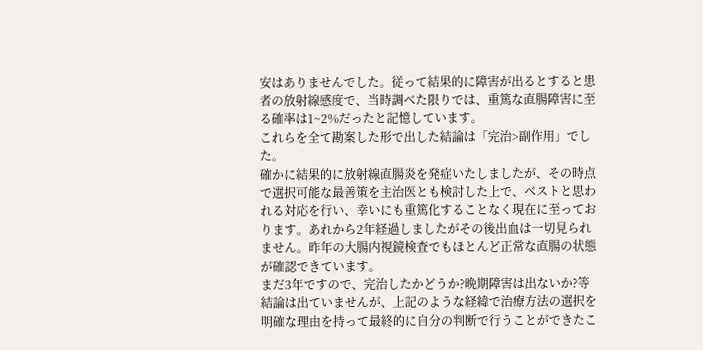安はありませんでした。従って結果的に障害が出るとすると患者の放射線感度で、当時調べた限りでは、重篤な直腸障害に至る確率は1~2%だったと記憶しています。
これらを全て勘案した形で出した結論は「完治>副作用」でした。
確かに結果的に放射線直腸炎を発症いたしましたが、その時点で選択可能な最善策を主治医とも検討した上で、ベストと思われる対応を行い、幸いにも重篤化することなく現在に至っております。あれから2年経過しましたがその後出血は一切見られません。昨年の大腸内視鏡検査でもほとんど正常な直腸の状態が確認できています。
まだ3年ですので、完治したかどうか?晩期障害は出ないか?等結論は出ていませんが、上記のような経緯で治療方法の選択を明確な理由を持って最終的に自分の判断で行うことができたこ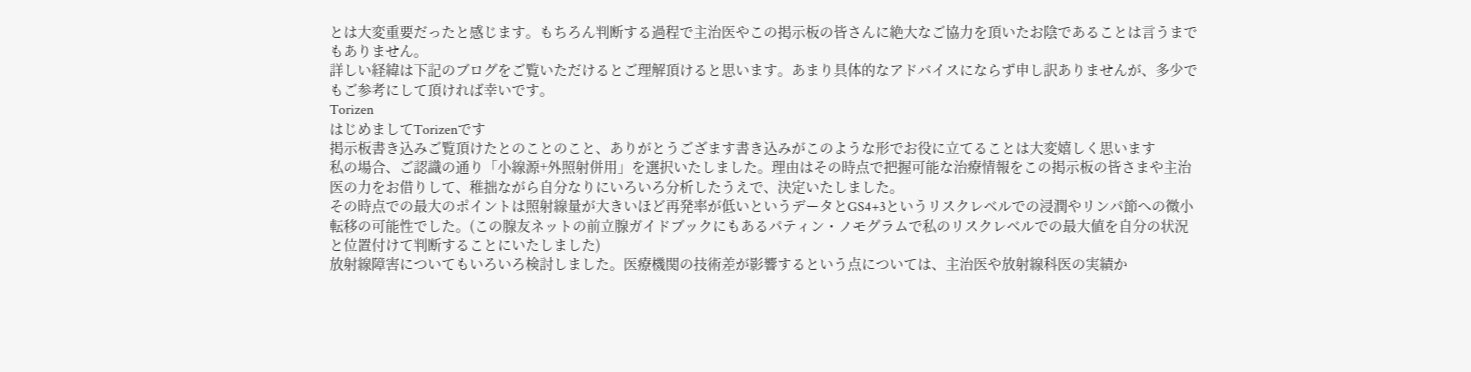とは大変重要だったと感じます。もちろん判断する過程で主治医やこの掲示板の皆さんに絶大なご協力を頂いたお陰であることは言うまでもありません。
詳しい経緯は下記のブログをご覧いただけるとご理解頂けると思います。あまり具体的なアドバイスにならず申し訳ありませんが、多少でもご参考にして頂ければ幸いです。
Torizen
はじめましてTorizenです
掲示板書き込みご覧頂けたとのことのこと、ありがとうござます書き込みがこのような形でお役に立てることは大変嬉しく思います
私の場合、ご認識の通り「小線源+外照射併用」を選択いたしました。理由はその時点で把握可能な治療情報をこの掲示板の皆さまや主治医の力をお借りして、稚拙ながら自分なりにいろいろ分析したうえで、決定いたしました。
その時点での最大のポイントは照射線量が大きいほど再発率が低いというデータとGS4+3というリスクレベルでの浸潤やリンパ節への微小転移の可能性でした。(この腺友ネットの前立腺ガイドブックにもあるパティン・ノモグラムで私のリスクレベルでの最大値を自分の状況と位置付けて判断することにいたしました)
放射線障害についてもいろいろ検討しました。医療機関の技術差が影響するという点については、主治医や放射線科医の実績か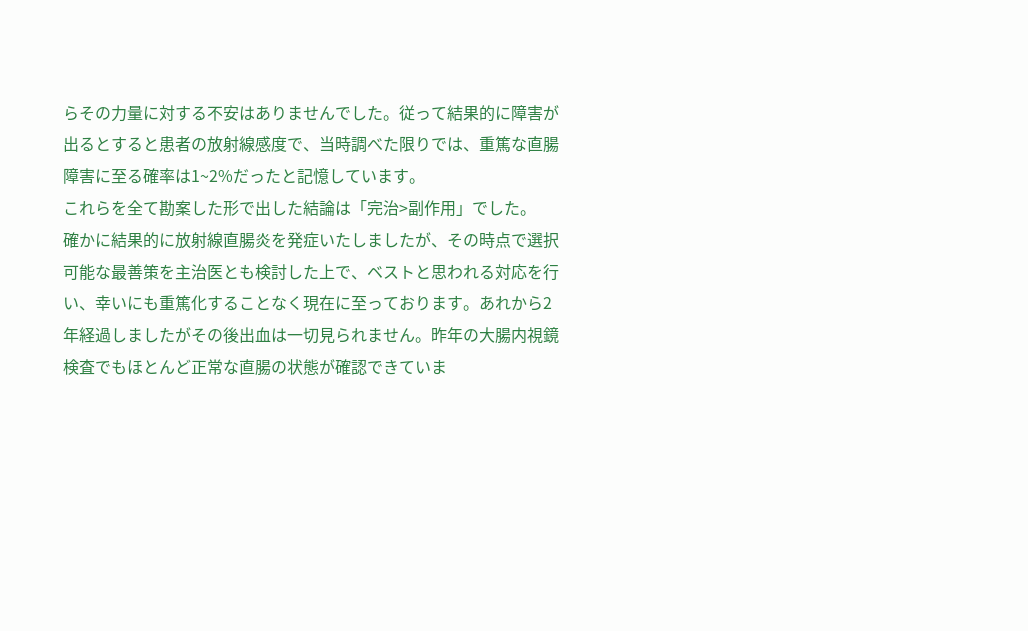らその力量に対する不安はありませんでした。従って結果的に障害が出るとすると患者の放射線感度で、当時調べた限りでは、重篤な直腸障害に至る確率は1~2%だったと記憶しています。
これらを全て勘案した形で出した結論は「完治>副作用」でした。
確かに結果的に放射線直腸炎を発症いたしましたが、その時点で選択可能な最善策を主治医とも検討した上で、ベストと思われる対応を行い、幸いにも重篤化することなく現在に至っております。あれから2年経過しましたがその後出血は一切見られません。昨年の大腸内視鏡検査でもほとんど正常な直腸の状態が確認できていま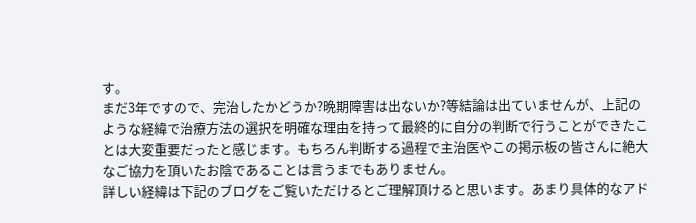す。
まだ3年ですので、完治したかどうか?晩期障害は出ないか?等結論は出ていませんが、上記のような経緯で治療方法の選択を明確な理由を持って最終的に自分の判断で行うことができたことは大変重要だったと感じます。もちろん判断する過程で主治医やこの掲示板の皆さんに絶大なご協力を頂いたお陰であることは言うまでもありません。
詳しい経緯は下記のブログをご覧いただけるとご理解頂けると思います。あまり具体的なアド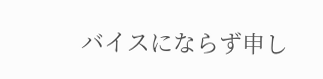バイスにならず申し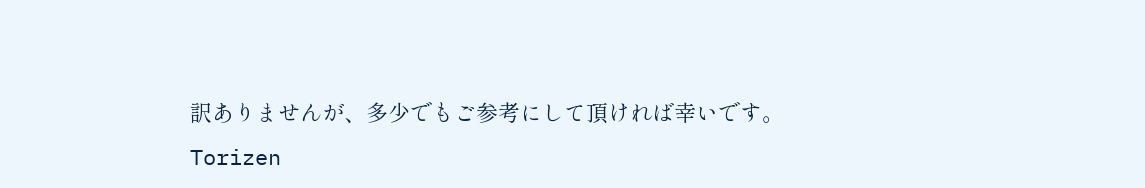訳ありませんが、多少でもご参考にして頂ければ幸いです。
Torizen